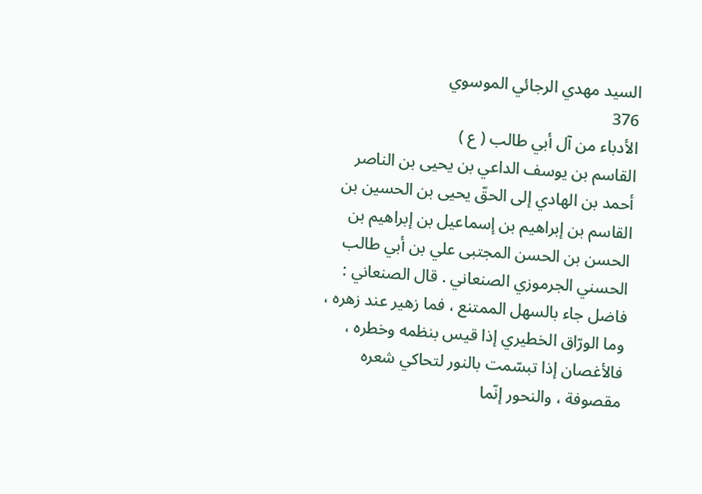السيد مهدي الرجائي الموسوي
376
الأدباء من آل أبي طالب ( ع )
القاسم بن يوسف الداعي بن يحيى بن الناصر أحمد بن الهادي إلى الحقّ يحيى بن الحسين بن القاسم بن إبراهيم بن إسماعيل بن إبراهيم بن الحسن بن الحسن المجتبى علي بن أبي طالب الحسني الجرموزي الصنعاني . قال الصنعاني : فاضل جاء بالسهل الممتنع ، فما زهير عند زهره ، وما الورّاق الخطيري إذا قيس بنظمه وخطره ، فالأغصان إذا تبسّمت بالنور لتحاكي شعره مقصوفة ، والنحور إنّما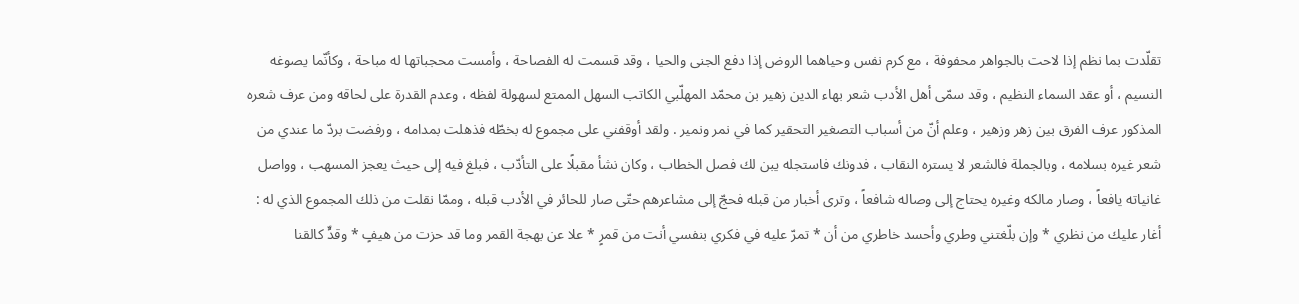تقلّدت بما نظم إذا لاحت بالجواهر محفوفة ، مع كرم نفس وحياهما الروض إذا دفع الجنى والحيا ، وقد قسمت له الفصاحة ، وأمست محجباتها له مباحة ، وكأنّما يصوغه النسيم ، أو عقد السماء النظيم ، وقد سمّى أهل الأدب شعر بهاء الدين زهير بن محمّد المهلّبي الكاتب السهل الممتع لسهولة لفظه ، وعدم القدرة على لحاقه ومن عرف شعره المذكور عرف الفرق بين زهر وزهير ، وعلم أنّ من أسباب التصغير التحقير كما في نمر ونمير . ولقد أوقفني على مجموع له بخطّه فذهلت بمدامه ، ورفضت بردّ ما عندي من شعر غيره بسلامه ، وبالجملة فالشعر لا يستره النقاب ، فدونك فاستجله يبن لك فصل الخطاب ، وكان نشأ مقبلًا على التأدّب ، فبلغ فيه إلى حيث يعجز المسهب ، وواصل غانياته يافعاً ، وصار مالكه وغيره يحتاج إلى وصاله شافعاً ، وترى أخبار من قبله فحجّ إلى مشاعرهم حتّى صار للحائر في الأدب قبله ، وممّا نقلت من ذلك المجموع الذي له : أغار عليك من نظري * وإن بلّغتني وطري وأحسد خاطري من أن * تمرّ عليه في فكري بنفسي أنت من قمرٍ * علا عن بهجة القمر وما قد حزت من هيفٍ * وقدٍّ كالقنا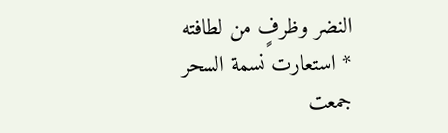النضر وظرفٍ من لطافته * استعارت نسمة السحر جمعت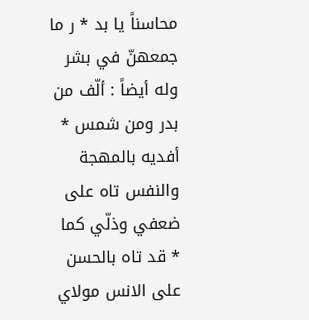محاسناً يا بد * ر ما جمعهنّ في بشر وله أيضاً : ألّف من بدر ومن شمس * أفديه بالمهجة والنفس تاه على ضعفي وذلّي كما * قد تاه بالحسن على الانس مولاي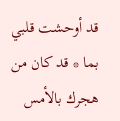قد أوحشت قلبي بما * قد كان من هجرك بالأمس